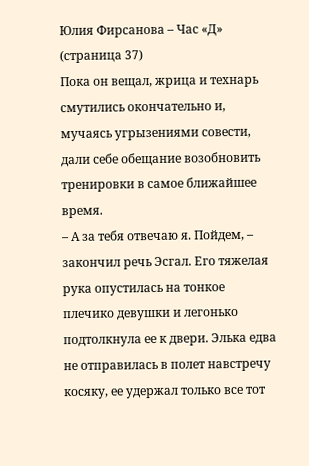Юлия Фирсанова – Час «Д» (страница 37)
Пока он вещал, жрица и технарь смутились окончательно и, мучаясь угрызениями совести, дали себе обещание возобновить тренировки в самое ближайшее время.
– А за тебя отвечаю я. Пойдем, – закончил речь Эсгал. Его тяжелая рука опустилась на тонкое плечико девушки и легонько подтолкнула ее к двери. Элька едва не отправилась в полет навстречу косяку, ее удержал только все тот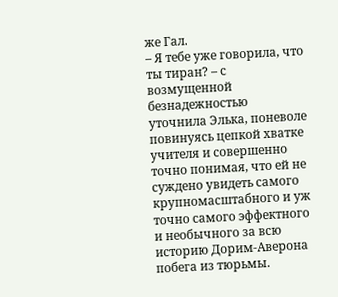же Гал.
– Я тебе уже говорила, что ты тиран? – с возмущенной безнадежностью уточнила Элька, поневоле повинуясь цепкой хватке учителя и совершенно точно понимая, что ей не суждено увидеть самого крупномасштабного и уж точно самого эффектного и необычного за всю историю Дорим-Аверона побега из тюрьмы.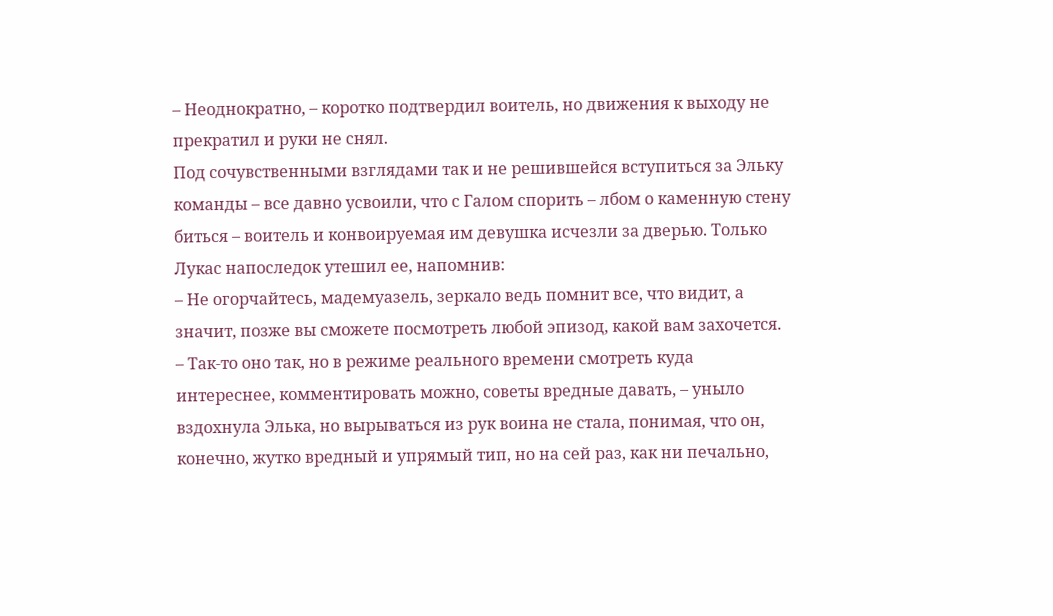– Неоднократно, – коротко подтвердил воитель, но движения к выходу не прекратил и руки не снял.
Под сочувственными взглядами так и не решившейся вступиться за Эльку команды – все давно усвоили, что с Галом спорить – лбом о каменную стену биться – воитель и конвоируемая им девушка исчезли за дверью. Только Лукас напоследок утешил ее, напомнив:
– Не огорчайтесь, мадемуазель, зеркало ведь помнит все, что видит, а значит, позже вы сможете посмотреть любой эпизод, какой вам захочется.
– Так-то оно так, но в режиме реального времени смотреть куда интереснее, комментировать можно, советы вредные давать, – уныло вздохнула Элька, но вырываться из рук воина не стала, понимая, что он, конечно, жутко вредный и упрямый тип, но на сей раз, как ни печально,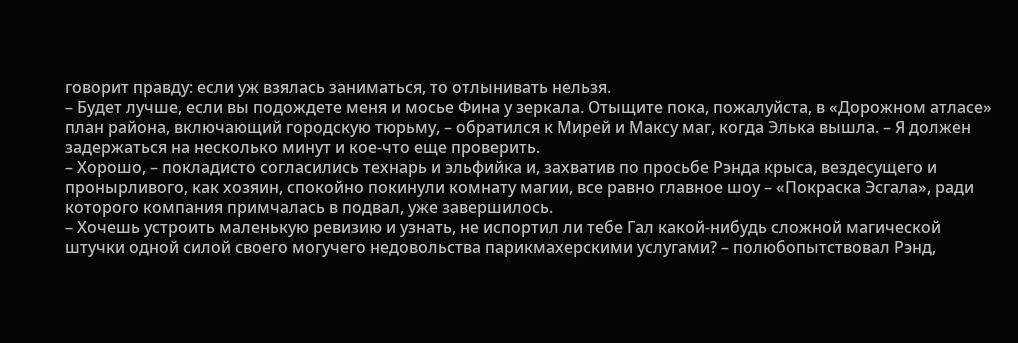говорит правду: если уж взялась заниматься, то отлынивать нельзя.
– Будет лучше, если вы подождете меня и мосье Фина у зеркала. Отыщите пока, пожалуйста, в «Дорожном атласе» план района, включающий городскую тюрьму, – обратился к Мирей и Максу маг, когда Элька вышла. – Я должен задержаться на несколько минут и кое-что еще проверить.
– Хорошо, – покладисто согласились технарь и эльфийка и, захватив по просьбе Рэнда крыса, вездесущего и пронырливого, как хозяин, спокойно покинули комнату магии, все равно главное шоу – «Покраска Эсгала», ради которого компания примчалась в подвал, уже завершилось.
– Хочешь устроить маленькую ревизию и узнать, не испортил ли тебе Гал какой-нибудь сложной магической штучки одной силой своего могучего недовольства парикмахерскими услугами? – полюбопытствовал Рэнд,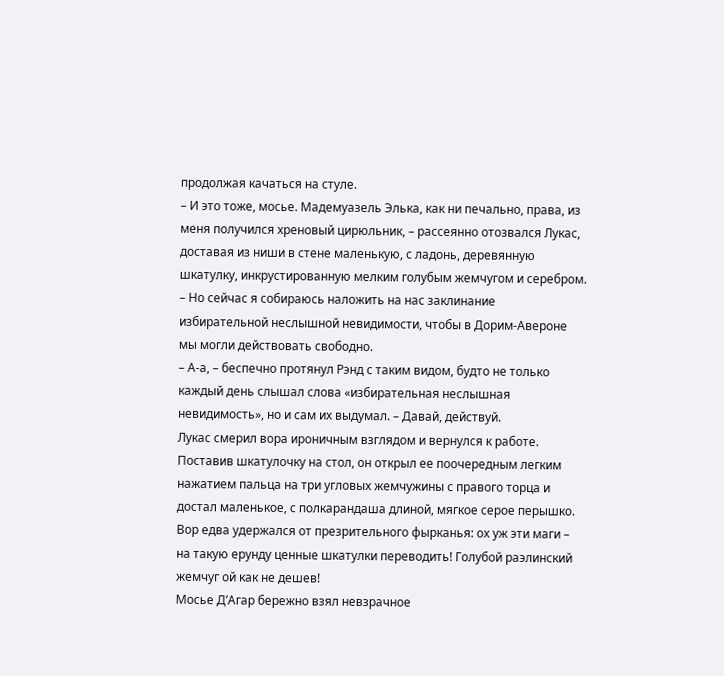продолжая качаться на стуле.
– И это тоже, мосье. Мадемуазель Элька, как ни печально, права, из меня получился хреновый цирюльник, – рассеянно отозвался Лукас, доставая из ниши в стене маленькую, с ладонь, деревянную шкатулку, инкрустированную мелким голубым жемчугом и серебром. – Но сейчас я собираюсь наложить на нас заклинание избирательной неслышной невидимости, чтобы в Дорим-Авероне мы могли действовать свободно.
– А-а, – беспечно протянул Рэнд с таким видом, будто не только каждый день слышал слова «избирательная неслышная невидимость», но и сам их выдумал. – Давай, действуй.
Лукас смерил вора ироничным взглядом и вернулся к работе. Поставив шкатулочку на стол, он открыл ее поочередным легким нажатием пальца на три угловых жемчужины с правого торца и достал маленькое, с полкарандаша длиной, мягкое серое перышко. Вор едва удержался от презрительного фырканья: ох уж эти маги – на такую ерунду ценные шкатулки переводить! Голубой раэлинский жемчуг ой как не дешев!
Мосье Д’Агар бережно взял невзрачное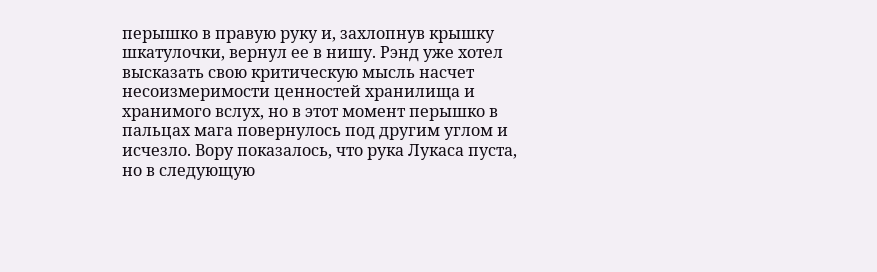перышко в правую руку и, захлопнув крышку шкатулочки, вернул ее в нишу. Рэнд уже хотел высказать свою критическую мысль насчет несоизмеримости ценностей хранилища и хранимого вслух, но в этот момент перышко в пальцах мага повернулось под другим углом и исчезло. Вору показалось, что рука Лукаса пуста, но в следующую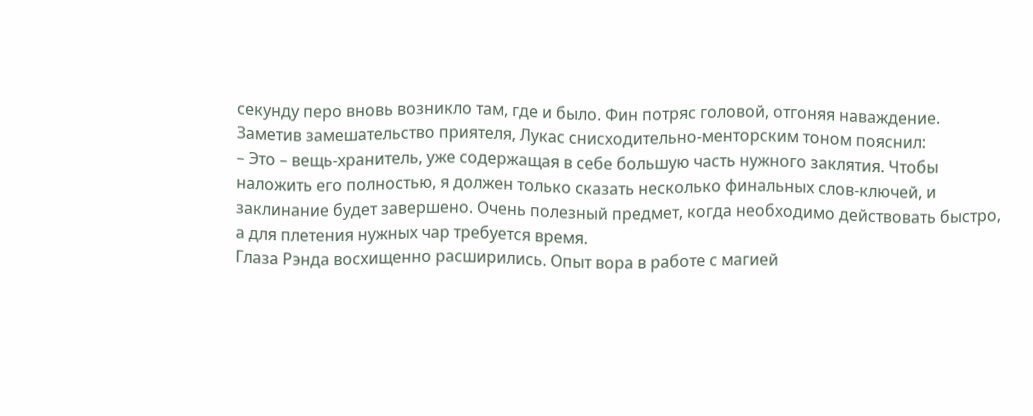секунду перо вновь возникло там, где и было. Фин потряс головой, отгоняя наваждение.
Заметив замешательство приятеля, Лукас снисходительно-менторским тоном пояснил:
– Это – вещь-хранитель, уже содержащая в себе большую часть нужного заклятия. Чтобы наложить его полностью, я должен только сказать несколько финальных слов-ключей, и заклинание будет завершено. Очень полезный предмет, когда необходимо действовать быстро, а для плетения нужных чар требуется время.
Глаза Рэнда восхищенно расширились. Опыт вора в работе с магией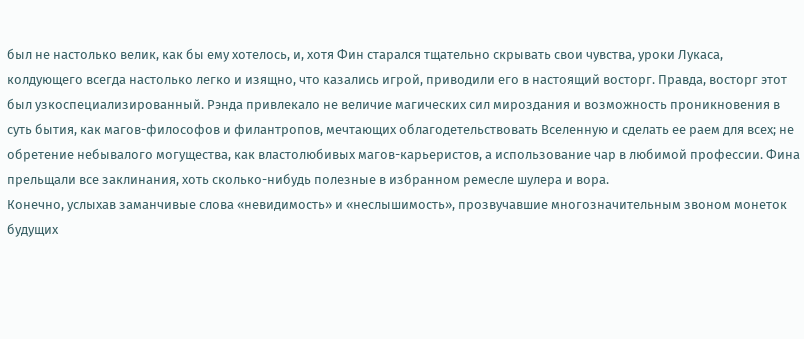был не настолько велик, как бы ему хотелось, и, хотя Фин старался тщательно скрывать свои чувства, уроки Лукаса, колдующего всегда настолько легко и изящно, что казались игрой, приводили его в настоящий восторг. Правда, восторг этот был узкоспециализированный. Рэнда привлекало не величие магических сил мироздания и возможность проникновения в суть бытия, как магов-философов и филантропов, мечтающих облагодетельствовать Вселенную и сделать ее раем для всех; не обретение небывалого могущества, как властолюбивых магов-карьеристов, а использование чар в любимой профессии. Фина прельщали все заклинания, хоть сколько-нибудь полезные в избранном ремесле шулера и вора.
Конечно, услыхав заманчивые слова «невидимость» и «неслышимость», прозвучавшие многозначительным звоном монеток будущих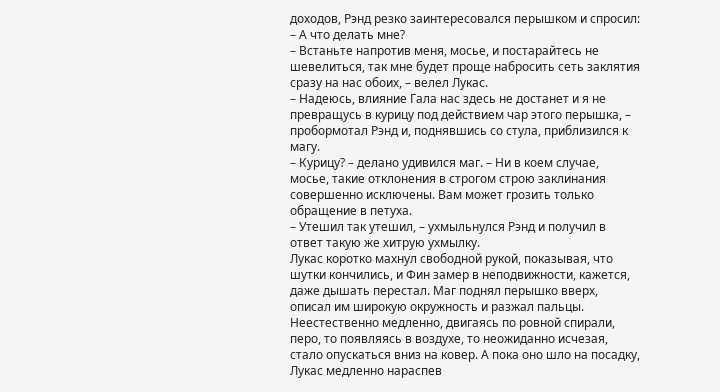доходов, Рэнд резко заинтересовался перышком и спросил:
– А что делать мне?
– Встаньте напротив меня, мосье, и постарайтесь не шевелиться, так мне будет проще набросить сеть заклятия сразу на нас обоих, – велел Лукас.
– Надеюсь, влияние Гала нас здесь не достанет и я не превращусь в курицу под действием чар этого перышка, – пробормотал Рэнд и, поднявшись со стула, приблизился к магу.
– Курицу? – делано удивился маг. – Ни в коем случае, мосье, такие отклонения в строгом строю заклинания совершенно исключены. Вам может грозить только обращение в петуха.
– Утешил так утешил, – ухмыльнулся Рэнд и получил в ответ такую же хитрую ухмылку.
Лукас коротко махнул свободной рукой, показывая, что шутки кончились, и Фин замер в неподвижности, кажется, даже дышать перестал. Маг поднял перышко вверх, описал им широкую окружность и разжал пальцы. Неестественно медленно, двигаясь по ровной спирали, перо, то появляясь в воздухе, то неожиданно исчезая, стало опускаться вниз на ковер. А пока оно шло на посадку, Лукас медленно нараспев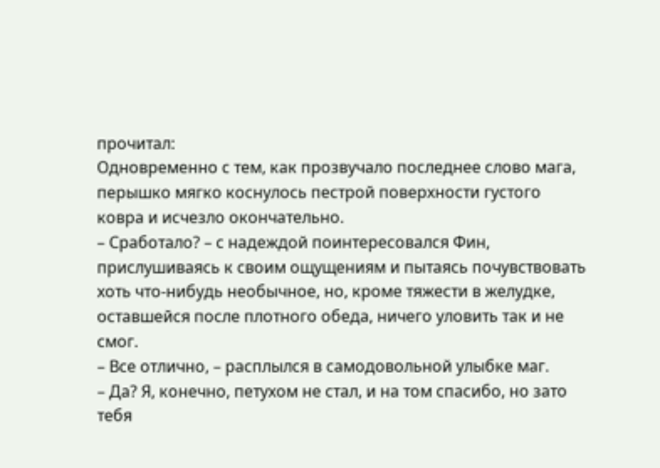прочитал:
Одновременно с тем, как прозвучало последнее слово мага, перышко мягко коснулось пестрой поверхности густого ковра и исчезло окончательно.
– Сработало? – с надеждой поинтересовался Фин, прислушиваясь к своим ощущениям и пытаясь почувствовать хоть что-нибудь необычное, но, кроме тяжести в желудке, оставшейся после плотного обеда, ничего уловить так и не смог.
– Все отлично, – расплылся в самодовольной улыбке маг.
– Да? Я, конечно, петухом не стал, и на том спасибо, но зато тебя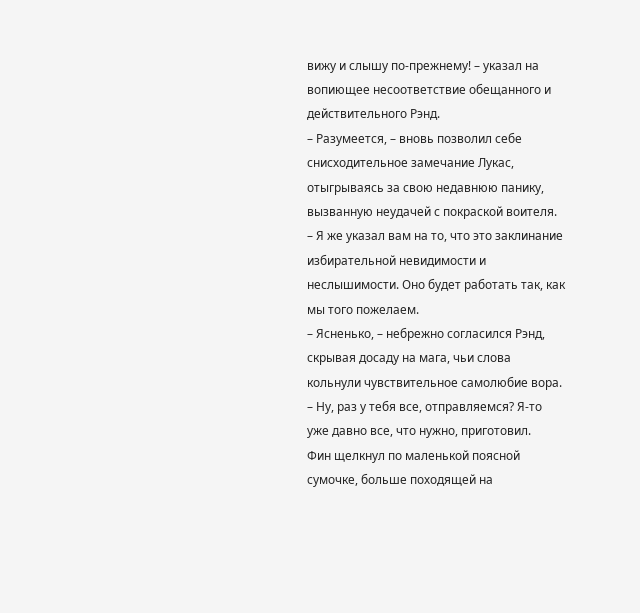вижу и слышу по-прежнему! – указал на вопиющее несоответствие обещанного и действительного Рэнд.
– Разумеется, – вновь позволил себе снисходительное замечание Лукас, отыгрываясь за свою недавнюю панику, вызванную неудачей с покраской воителя. – Я же указал вам на то, что это заклинание избирательной невидимости и неслышимости. Оно будет работать так, как мы того пожелаем.
– Ясненько, – небрежно согласился Рэнд, скрывая досаду на мага, чьи слова кольнули чувствительное самолюбие вора. – Ну, раз у тебя все, отправляемся? Я-то уже давно все, что нужно, приготовил.
Фин щелкнул по маленькой поясной сумочке, больше походящей на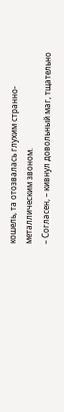кошель, та отозвалась глухим странно-металлическим звоном.
– Согласен, – кивнул довольный маг, тщательно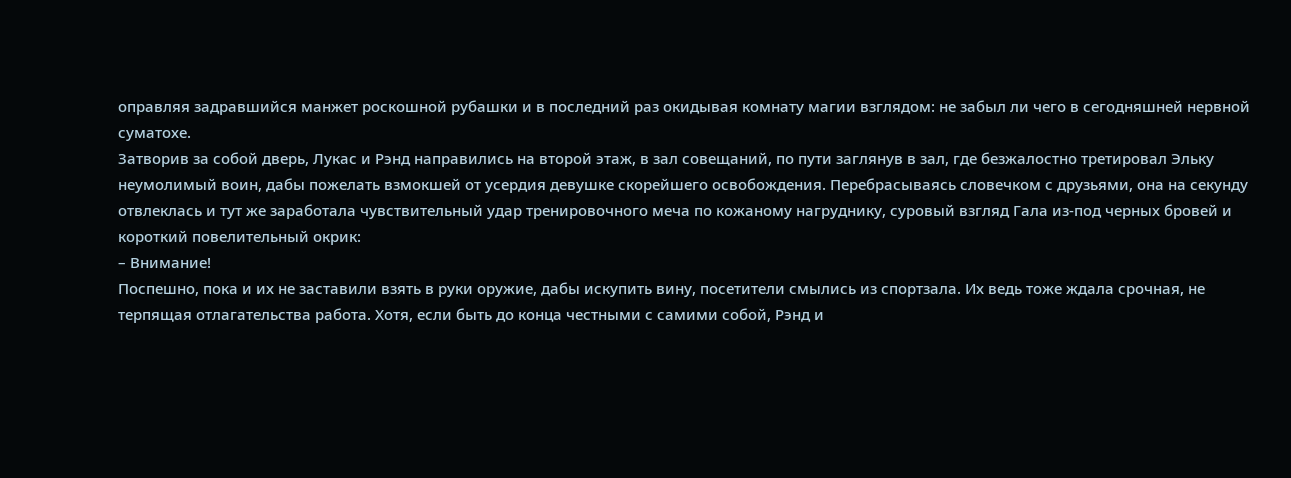оправляя задравшийся манжет роскошной рубашки и в последний раз окидывая комнату магии взглядом: не забыл ли чего в сегодняшней нервной суматохе.
Затворив за собой дверь, Лукас и Рэнд направились на второй этаж, в зал совещаний, по пути заглянув в зал, где безжалостно третировал Эльку неумолимый воин, дабы пожелать взмокшей от усердия девушке скорейшего освобождения. Перебрасываясь словечком с друзьями, она на секунду отвлеклась и тут же заработала чувствительный удар тренировочного меча по кожаному нагруднику, суровый взгляд Гала из-под черных бровей и короткий повелительный окрик:
– Внимание!
Поспешно, пока и их не заставили взять в руки оружие, дабы искупить вину, посетители смылись из спортзала. Их ведь тоже ждала срочная, не терпящая отлагательства работа. Хотя, если быть до конца честными с самими собой, Рэнд и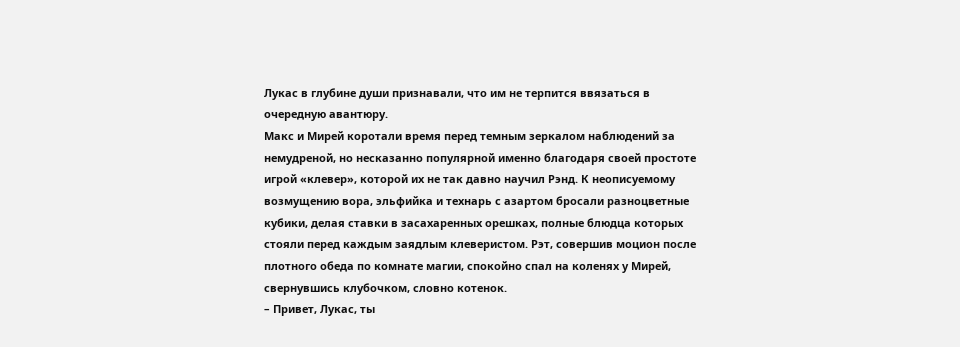Лукас в глубине души признавали, что им не терпится ввязаться в очередную авантюру.
Макс и Мирей коротали время перед темным зеркалом наблюдений за немудреной, но несказанно популярной именно благодаря своей простоте игрой «клевер», которой их не так давно научил Рэнд. К неописуемому возмущению вора, эльфийка и технарь с азартом бросали разноцветные кубики, делая ставки в засахаренных орешках, полные блюдца которых стояли перед каждым заядлым клеверистом. Рэт, совершив моцион после плотного обеда по комнате магии, спокойно спал на коленях у Мирей, свернувшись клубочком, словно котенок.
– Привет, Лукас, ты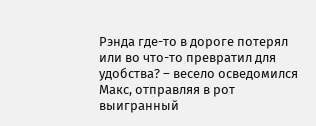Рэнда где-то в дороге потерял или во что-то превратил для удобства? – весело осведомился Макс, отправляя в рот выигранный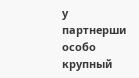у партнерши особо крупный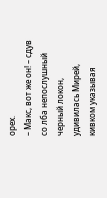орех.
– Макс, вот же он! – сдув со лба непослушный черный локон, удивилась Мирей, кивком указывая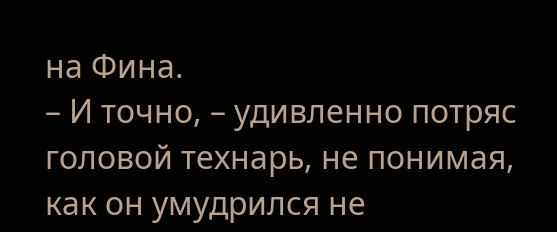на Фина.
– И точно, – удивленно потряс головой технарь, не понимая, как он умудрился не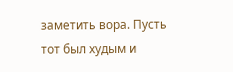заметить вора. Пусть тот был худым и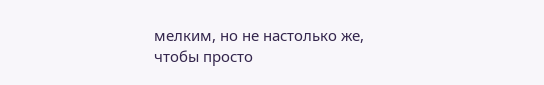мелким, но не настолько же, чтобы просто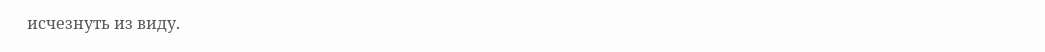исчезнуть из виду.